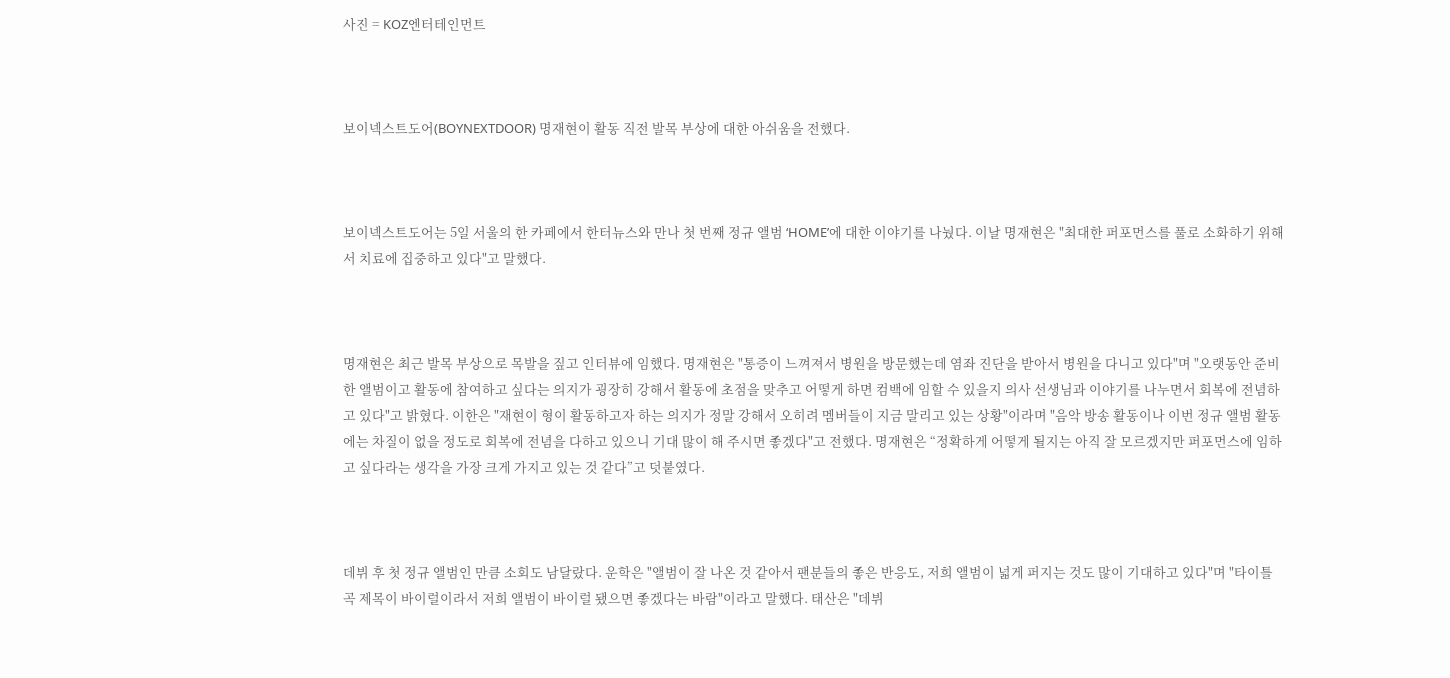사진 = KOZ엔터테인먼트



보이넥스트도어(BOYNEXTDOOR) 명재현이 활동 직전 발목 부상에 대한 아쉬움을 전했다.



보이넥스트도어는 5일 서울의 한 카페에서 한터뉴스와 만나 첫 번째 정규 앨범 ‘HOME’에 대한 이야기를 나눴다. 이날 명재현은 "최대한 퍼포먼스를 풀로 소화하기 위해서 치료에 집중하고 있다"고 말했다.



명재현은 최근 발목 부상으로 목발을 짚고 인터뷰에 임했다. 명재현은 "통증이 느껴져서 병원을 방문했는데 염좌 진단을 받아서 병원을 다니고 있다"며 "오랫동안 준비한 앨범이고 활동에 참여하고 싶다는 의지가 굉장히 강해서 활동에 초점을 맞추고 어떻게 하면 컴백에 임할 수 있을지 의사 선생님과 이야기를 나누면서 회복에 전념하고 있다"고 밝혔다. 이한은 "재현이 형이 활동하고자 하는 의지가 정말 강해서 오히려 멤버들이 지금 말리고 있는 상황"이라며 "음악 방송 활동이나 이번 정규 앨범 활동에는 차질이 없을 정도로 회복에 전념을 다하고 있으니 기대 많이 해 주시면 좋겠다"고 전했다. 명재현은 “정확하게 어떻게 될지는 아직 잘 모르겠지만 퍼포먼스에 임하고 싶다라는 생각을 가장 크게 가지고 있는 것 같다”고 덧붙였다.



데뷔 후 첫 정규 앨범인 만큼 소회도 남달랐다. 운학은 "앨범이 잘 나온 것 같아서 팬분들의 좋은 반응도, 저희 앨범이 넓게 퍼지는 것도 많이 기대하고 있다"며 "타이틀곡 제목이 바이럴이라서 저희 앨범이 바이럴 됐으면 좋겠다는 바람"이라고 말했다. 태산은 "데뷔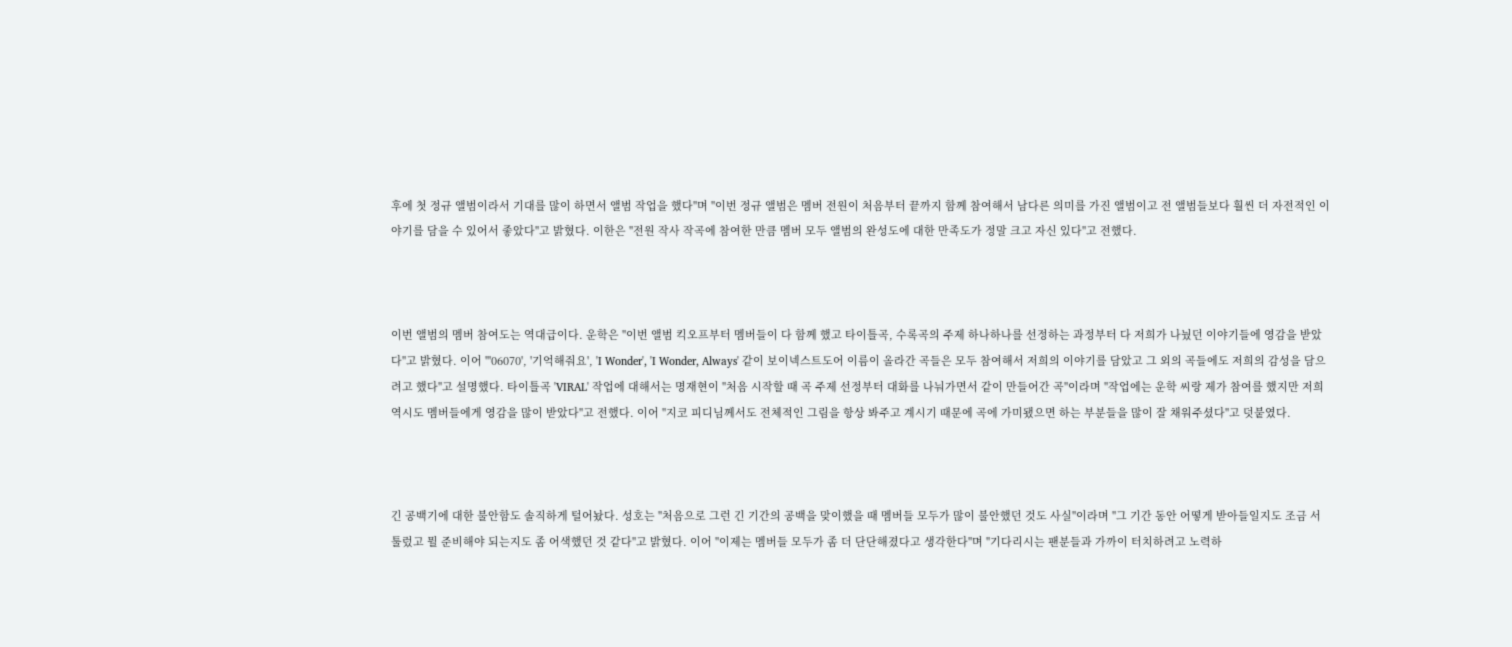후에 첫 정규 앨범이라서 기대를 많이 하면서 앨범 작업을 했다"며 "이번 정규 앨범은 멤버 전원이 처음부터 끝까지 함께 참여해서 남다른 의미를 가진 앨범이고 전 앨범들보다 훨씬 더 자전적인 이야기를 담을 수 있어서 좋았다"고 밝혔다. 이한은 "전원 작사 작곡에 참여한 만큼 멤버 모두 앨범의 완성도에 대한 만족도가 정말 크고 자신 있다"고 전했다.



이번 앨범의 멤버 참여도는 역대급이다. 운학은 "이번 앨범 킥오프부터 멤버들이 다 함께 했고 타이틀곡, 수록곡의 주제 하나하나를 선정하는 과정부터 다 저희가 나눴던 이야기들에 영감을 받았다"고 밝혔다. 이어 "'06070', '기억해줘요', 'I Wonder', 'I Wonder, Always' 같이 보이넥스트도어 이름이 올라간 곡들은 모두 참여해서 저희의 이야기를 담았고 그 외의 곡들에도 저희의 감성을 담으려고 했다"고 설명했다. 타이틀곡 'VIRAL' 작업에 대해서는 명재현이 "처음 시작할 때 곡 주제 선정부터 대화를 나눠가면서 같이 만들어간 곡"이라며 "작업에는 운학 씨랑 제가 참여를 했지만 저희 역시도 멤버들에게 영감을 많이 받았다"고 전했다. 이어 "지코 피디님께서도 전체적인 그림을 항상 봐주고 계시기 때문에 곡에 가미됐으면 하는 부분들을 많이 잘 채워주셨다"고 덧붙였다.



긴 공백기에 대한 불안함도 솔직하게 털어놨다. 성호는 "처음으로 그런 긴 기간의 공백을 맞이했을 때 멤버들 모두가 많이 불안했던 것도 사실"이라며 "그 기간 동안 어떻게 받아들일지도 조금 서툴렀고 뭘 준비해야 되는지도 좀 어색했던 것 같다"고 밝혔다. 이어 "이제는 멤버들 모두가 좀 더 단단해졌다고 생각한다"며 "기다리시는 팬분들과 가까이 터치하려고 노력하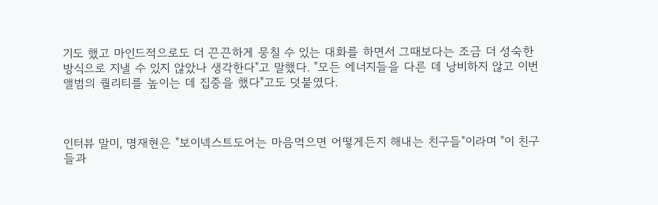기도 했고 마인드적으로도 더 끈끈하게 뭉칠 수 있는 대화를 하면서 그때보다는 조금 더 성숙한 방식으로 지낼 수 있지 않았나 생각한다"고 말했다. "모든 에너지들을 다른 데 낭비하지 않고 이번 앨범의 퀄리티를 높이는 데 집중을 했다"고도 덧붙였다.



인터뷰 말미, 명재현은 "보이넥스트도어는 마음먹으면 어떻게든지 해내는 친구들"이라며 "이 친구들과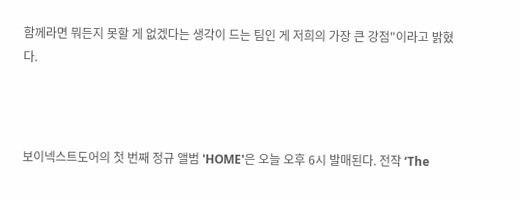함께라면 뭐든지 못할 게 없겠다는 생각이 드는 팀인 게 저희의 가장 큰 강점"이라고 밝혔다.



보이넥스트도어의 첫 번째 정규 앨범 'HOME'은 오늘 오후 6시 발매된다. 전작 ‘The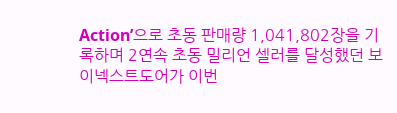Action’으로 초동 판매량 1,041,802장을 기록하며 2연속 초동 밀리언 셀러를 달성했던 보이넥스트도어가 이번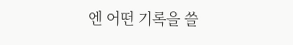엔 어떤 기록을 쓸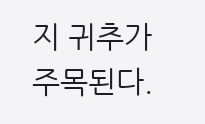지 귀추가 주목된다.